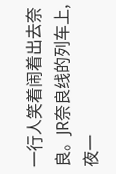一行人笑着闹着出去奈良。JR奈良线的列车上,夜一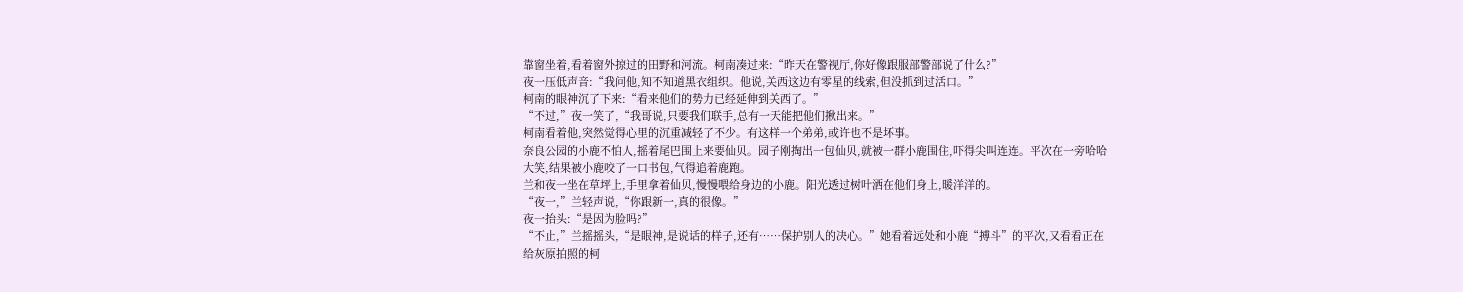靠窗坐着,看着窗外掠过的田野和河流。柯南凑过来:“昨天在警视厅,你好像跟服部警部说了什么?”
夜一压低声音:“我问他,知不知道黑衣组织。他说,关西这边有零星的线索,但没抓到过活口。”
柯南的眼神沉了下来:“看来他们的势力已经延伸到关西了。”
“不过,”夜一笑了,“我哥说,只要我们联手,总有一天能把他们揪出来。”
柯南看着他,突然觉得心里的沉重减轻了不少。有这样一个弟弟,或许也不是坏事。
奈良公园的小鹿不怕人,摇着尾巴围上来要仙贝。园子刚掏出一包仙贝,就被一群小鹿围住,吓得尖叫连连。平次在一旁哈哈大笑,结果被小鹿咬了一口书包,气得追着鹿跑。
兰和夜一坐在草坪上,手里拿着仙贝,慢慢喂给身边的小鹿。阳光透过树叶洒在他们身上,暖洋洋的。
“夜一,”兰轻声说,“你跟新一,真的很像。”
夜一抬头:“是因为脸吗?”
“不止,”兰摇摇头,“是眼神,是说话的样子,还有……保护别人的决心。”她看着远处和小鹿“搏斗”的平次,又看看正在给灰原拍照的柯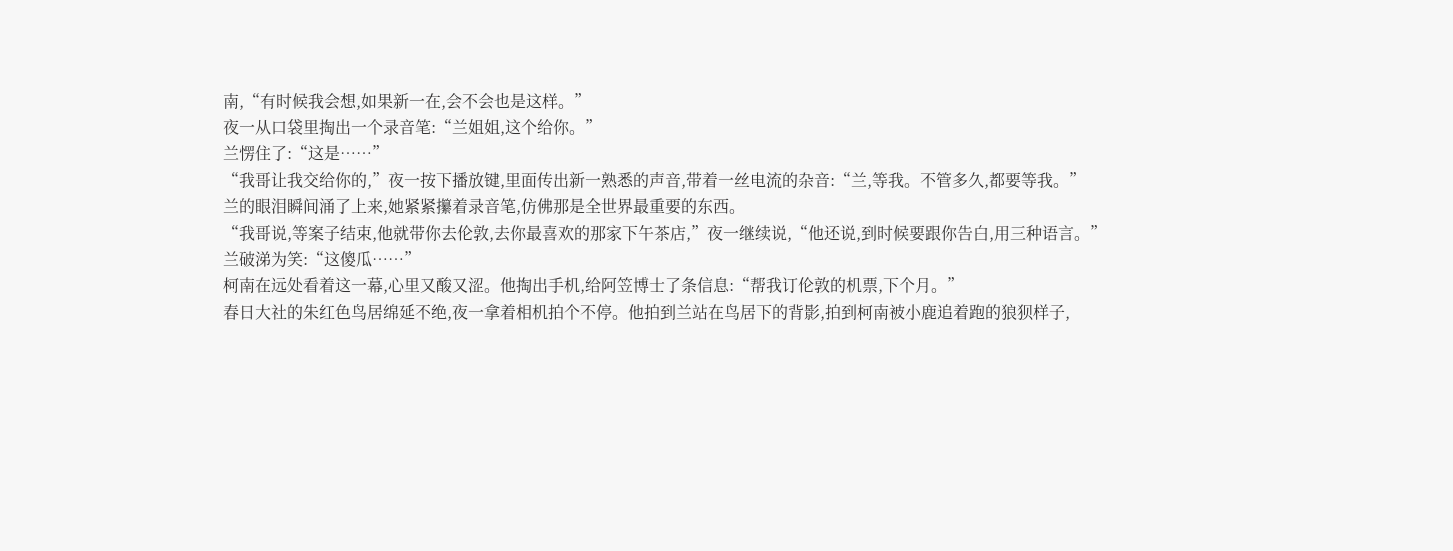南,“有时候我会想,如果新一在,会不会也是这样。”
夜一从口袋里掏出一个录音笔:“兰姐姐,这个给你。”
兰愣住了:“这是……”
“我哥让我交给你的,”夜一按下播放键,里面传出新一熟悉的声音,带着一丝电流的杂音:“兰,等我。不管多久,都要等我。”
兰的眼泪瞬间涌了上来,她紧紧攥着录音笔,仿佛那是全世界最重要的东西。
“我哥说,等案子结束,他就带你去伦敦,去你最喜欢的那家下午茶店,”夜一继续说,“他还说,到时候要跟你告白,用三种语言。”
兰破涕为笑:“这傻瓜……”
柯南在远处看着这一幕,心里又酸又涩。他掏出手机,给阿笠博士了条信息:“帮我订伦敦的机票,下个月。”
春日大社的朱红色鸟居绵延不绝,夜一拿着相机拍个不停。他拍到兰站在鸟居下的背影,拍到柯南被小鹿追着跑的狼狈样子,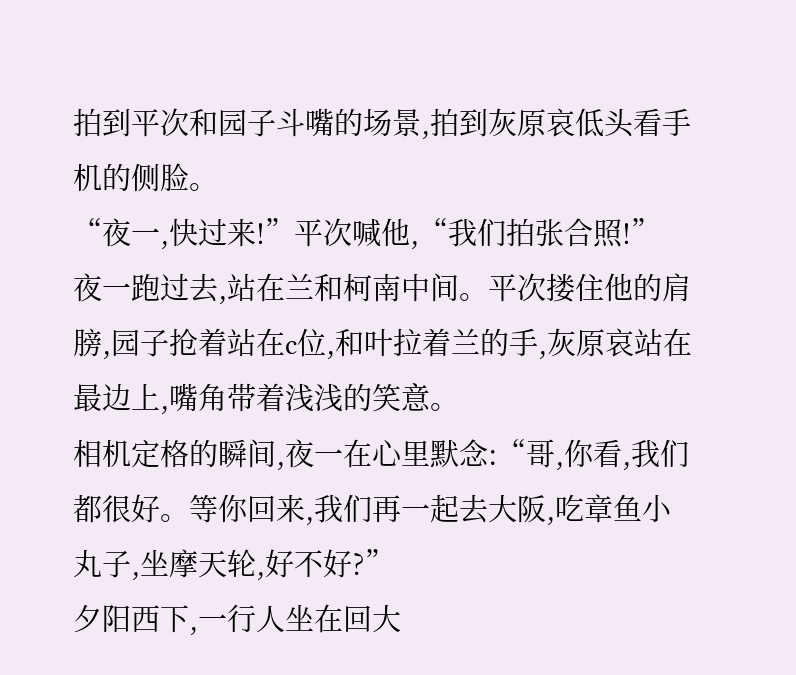拍到平次和园子斗嘴的场景,拍到灰原哀低头看手机的侧脸。
“夜一,快过来!”平次喊他,“我们拍张合照!”
夜一跑过去,站在兰和柯南中间。平次搂住他的肩膀,园子抢着站在c位,和叶拉着兰的手,灰原哀站在最边上,嘴角带着浅浅的笑意。
相机定格的瞬间,夜一在心里默念:“哥,你看,我们都很好。等你回来,我们再一起去大阪,吃章鱼小丸子,坐摩天轮,好不好?”
夕阳西下,一行人坐在回大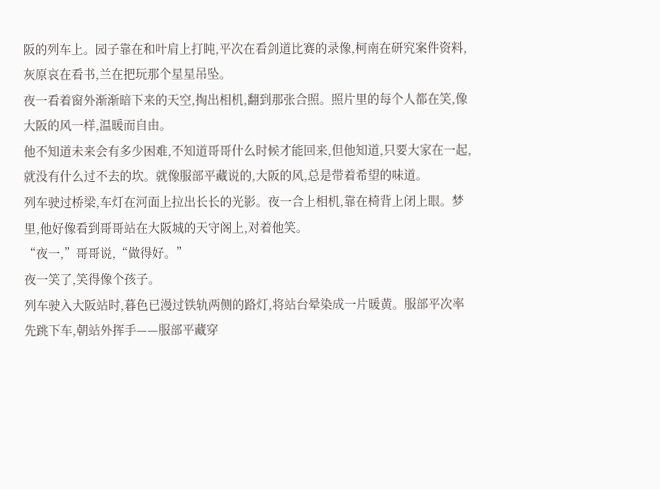阪的列车上。园子靠在和叶肩上打盹,平次在看剑道比赛的录像,柯南在研究案件资料,灰原哀在看书,兰在把玩那个星星吊坠。
夜一看着窗外渐渐暗下来的天空,掏出相机,翻到那张合照。照片里的每个人都在笑,像大阪的风一样,温暖而自由。
他不知道未来会有多少困难,不知道哥哥什么时候才能回来,但他知道,只要大家在一起,就没有什么过不去的坎。就像服部平藏说的,大阪的风,总是带着希望的味道。
列车驶过桥梁,车灯在河面上拉出长长的光影。夜一合上相机,靠在椅背上闭上眼。梦里,他好像看到哥哥站在大阪城的天守阁上,对着他笑。
“夜一,”哥哥说,“做得好。”
夜一笑了,笑得像个孩子。
列车驶入大阪站时,暮色已漫过铁轨两侧的路灯,将站台晕染成一片暖黄。服部平次率先跳下车,朝站外挥手——服部平藏穿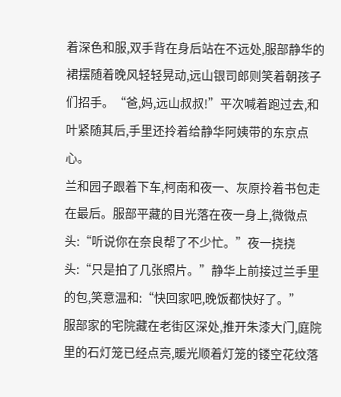着深色和服,双手背在身后站在不远处,服部静华的裙摆随着晚风轻轻晃动,远山银司郎则笑着朝孩子们招手。“爸,妈,远山叔叔!”平次喊着跑过去,和叶紧随其后,手里还拎着给静华阿姨带的东京点心。
兰和园子跟着下车,柯南和夜一、灰原拎着书包走在最后。服部平藏的目光落在夜一身上,微微点头:“听说你在奈良帮了不少忙。”夜一挠挠头:“只是拍了几张照片。”静华上前接过兰手里的包,笑意温和:“快回家吧,晚饭都快好了。”
服部家的宅院藏在老街区深处,推开朱漆大门,庭院里的石灯笼已经点亮,暖光顺着灯笼的镂空花纹落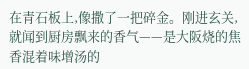在青石板上,像撒了一把碎金。刚进玄关,就闻到厨房飘来的香气——是大阪烧的焦香混着味增汤的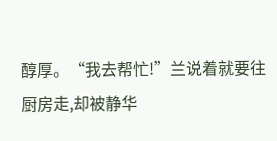醇厚。“我去帮忙!”兰说着就要往厨房走,却被静华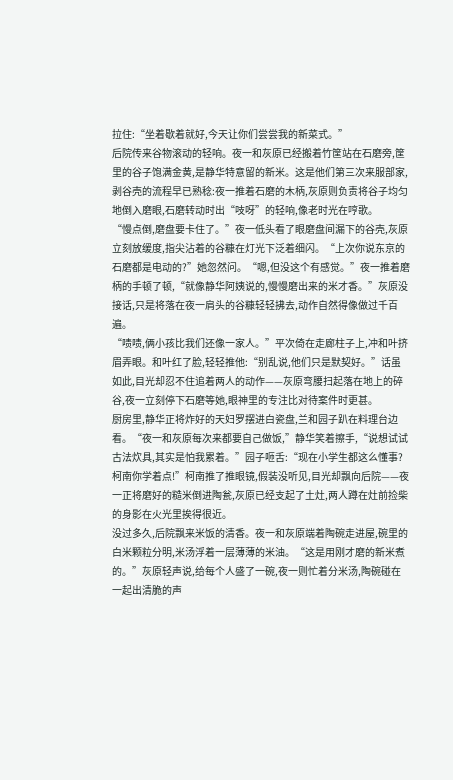拉住:“坐着歇着就好,今天让你们尝尝我的新菜式。”
后院传来谷物滚动的轻响。夜一和灰原已经搬着竹筐站在石磨旁,筐里的谷子饱满金黄,是静华特意留的新米。这是他们第三次来服部家,剥谷壳的流程早已熟稔:夜一推着石磨的木柄,灰原则负责将谷子均匀地倒入磨眼,石磨转动时出“吱呀”的轻响,像老时光在哼歌。
“慢点倒,磨盘要卡住了。”夜一低头看了眼磨盘间漏下的谷壳,灰原立刻放缓度,指尖沾着的谷糠在灯光下泛着细闪。“上次你说东京的石磨都是电动的?”她忽然问。“嗯,但没这个有感觉。”夜一推着磨柄的手顿了顿,“就像静华阿姨说的,慢慢磨出来的米才香。”灰原没接话,只是将落在夜一肩头的谷糠轻轻拂去,动作自然得像做过千百遍。
“啧啧,俩小孩比我们还像一家人。”平次倚在走廊柱子上,冲和叶挤眉弄眼。和叶红了脸,轻轻推他:“别乱说,他们只是默契好。”话虽如此,目光却忍不住追着两人的动作——灰原弯腰扫起落在地上的碎谷,夜一立刻停下石磨等她,眼神里的专注比对待案件时更甚。
厨房里,静华正将炸好的天妇罗摆进白瓷盘,兰和园子趴在料理台边看。“夜一和灰原每次来都要自己做饭,”静华笑着擦手,“说想试试古法炊具,其实是怕我累着。”园子咂舌:“现在小学生都这么懂事?柯南你学着点!”柯南推了推眼镜,假装没听见,目光却飘向后院——夜一正将磨好的糙米倒进陶瓮,灰原已经支起了土灶,两人蹲在灶前捡柴的身影在火光里挨得很近。
没过多久,后院飘来米饭的清香。夜一和灰原端着陶碗走进屋,碗里的白米颗粒分明,米汤浮着一层薄薄的米油。“这是用刚才磨的新米煮的。”灰原轻声说,给每个人盛了一碗,夜一则忙着分米汤,陶碗碰在一起出清脆的声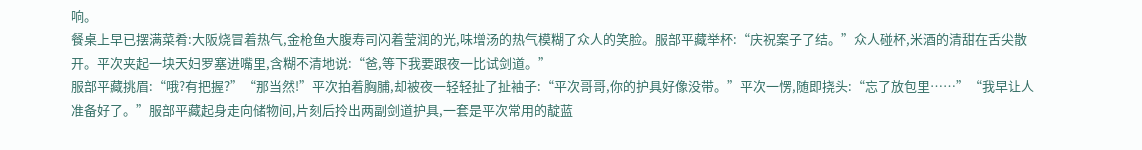响。
餐桌上早已摆满菜肴:大阪烧冒着热气,金枪鱼大腹寿司闪着莹润的光,味增汤的热气模糊了众人的笑脸。服部平藏举杯:“庆祝案子了结。”众人碰杯,米酒的清甜在舌尖散开。平次夹起一块天妇罗塞进嘴里,含糊不清地说:“爸,等下我要跟夜一比试剑道。”
服部平藏挑眉:“哦?有把握?”“那当然!”平次拍着胸脯,却被夜一轻轻扯了扯袖子:“平次哥哥,你的护具好像没带。”平次一愣,随即挠头:“忘了放包里……”“我早让人准备好了。”服部平藏起身走向储物间,片刻后拎出两副剑道护具,一套是平次常用的靛蓝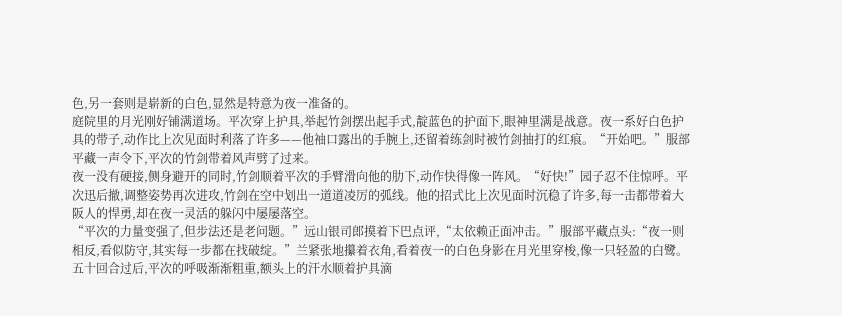色,另一套则是崭新的白色,显然是特意为夜一准备的。
庭院里的月光刚好铺满道场。平次穿上护具,举起竹剑摆出起手式,靛蓝色的护面下,眼神里满是战意。夜一系好白色护具的带子,动作比上次见面时利落了许多——他袖口露出的手腕上,还留着练剑时被竹剑抽打的红痕。“开始吧。”服部平藏一声令下,平次的竹剑带着风声劈了过来。
夜一没有硬接,侧身避开的同时,竹剑顺着平次的手臂滑向他的肋下,动作快得像一阵风。“好快!”园子忍不住惊呼。平次迅后撤,调整姿势再次进攻,竹剑在空中划出一道道凌厉的弧线。他的招式比上次见面时沉稳了许多,每一击都带着大阪人的悍勇,却在夜一灵活的躲闪中屡屡落空。
“平次的力量变强了,但步法还是老问题。”远山银司郎摸着下巴点评,“太依赖正面冲击。”服部平藏点头:“夜一则相反,看似防守,其实每一步都在找破绽。”兰紧张地攥着衣角,看着夜一的白色身影在月光里穿梭,像一只轻盈的白鹭。
五十回合过后,平次的呼吸渐渐粗重,额头上的汗水顺着护具滴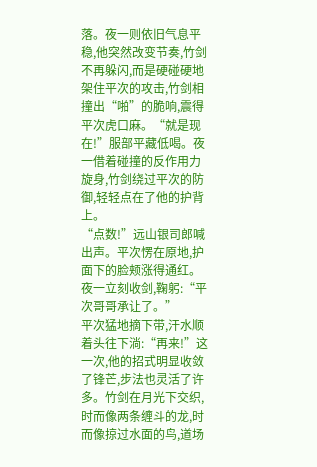落。夜一则依旧气息平稳,他突然改变节奏,竹剑不再躲闪,而是硬碰硬地架住平次的攻击,竹剑相撞出“啪”的脆响,震得平次虎口麻。“就是现在!”服部平藏低喝。夜一借着碰撞的反作用力旋身,竹剑绕过平次的防御,轻轻点在了他的护背上。
“点数!”远山银司郎喊出声。平次愣在原地,护面下的脸颊涨得通红。夜一立刻收剑,鞠躬:“平次哥哥承让了。”
平次猛地摘下带,汗水顺着头往下淌:“再来!”这一次,他的招式明显收敛了锋芒,步法也灵活了许多。竹剑在月光下交织,时而像两条缠斗的龙,时而像掠过水面的鸟,道场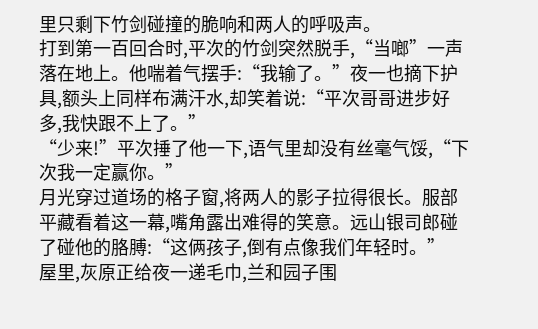里只剩下竹剑碰撞的脆响和两人的呼吸声。
打到第一百回合时,平次的竹剑突然脱手,“当啷”一声落在地上。他喘着气摆手:“我输了。”夜一也摘下护具,额头上同样布满汗水,却笑着说:“平次哥哥进步好多,我快跟不上了。”
“少来!”平次捶了他一下,语气里却没有丝毫气馁,“下次我一定赢你。”
月光穿过道场的格子窗,将两人的影子拉得很长。服部平藏看着这一幕,嘴角露出难得的笑意。远山银司郎碰了碰他的胳膊:“这俩孩子,倒有点像我们年轻时。”
屋里,灰原正给夜一递毛巾,兰和园子围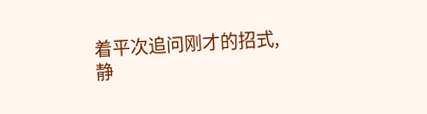着平次追问刚才的招式,静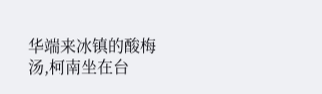华端来冰镇的酸梅汤,柯南坐在台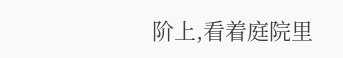阶上,看着庭院里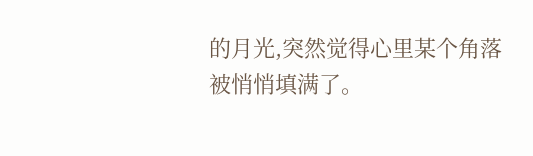的月光,突然觉得心里某个角落被悄悄填满了。